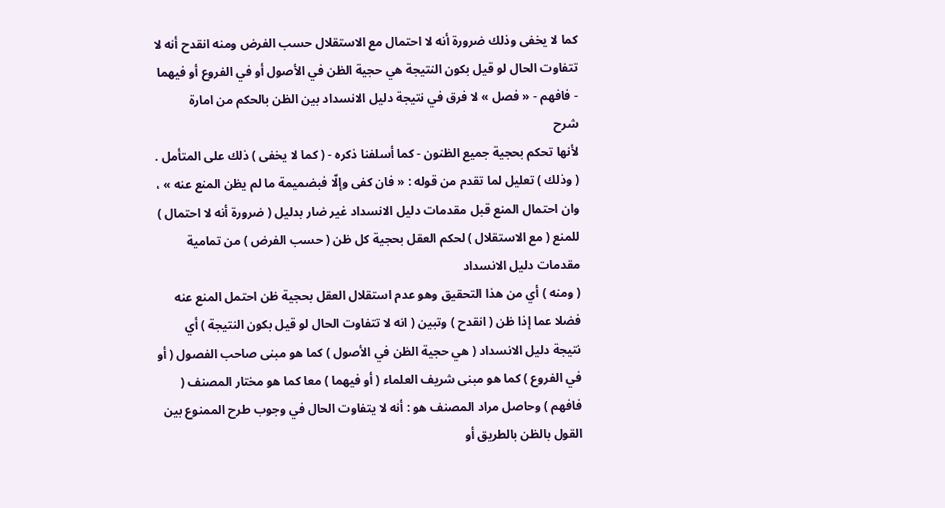كما لا يخفى وذلك ضرورة أنه لا احتمال مع الاستقلال حسب الفرض ومنه انقدح أنه لا تتفاوت الحال لو قيل بكون النتيجة هي حجية الظن في الأصول أو في الفروع أو فيهما - فافهم - « فصل » لا فرق في نتيجة دليل الانسداد بين الظن بالحكم من امارة
شرح
لأنها تحكم بحجية جميع الظنون - كما أسلفنا ذكره - ( كما لا يخفى ) ذلك على المتأمل .
( وذلك ) تعليل لما تقدم من قوله : « فان كفى وإلّا فبضميمة ما لم يظن المنع عنه » ، وان احتمال المنع قبل مقدمات دليل الانسداد غير ضار بدليل ( ضرورة أنه لا احتمال ) للمنع ( مع الاستقلال ) لحكم العقل بحجية كل ظن ( حسب الفرض ) من تمامية مقدمات دليل الانسداد
( ومنه ) أي من هذا التحقيق وهو عدم استقلال العقل بحجية ظن احتمل المنع عنه فضلا عما إذا ظن ( انقدح ) وتبين ( انه لا تتفاوت الحال لو قيل بكون النتيجة ) أي نتيجة دليل الانسداد ( هي حجية الظن في الأصول ) كما هو مبنى صاحب الفصول ( أو في الفروع ) كما هو مبنى شريف العلماء ( أو فيهما ) معا كما هو مختار المصنف ( فافهم ) وحاصل مراد المصنف هو : أنه لا يتفاوت الحال في وجوب طرح الممنوع بين القول بالظن بالطريق أو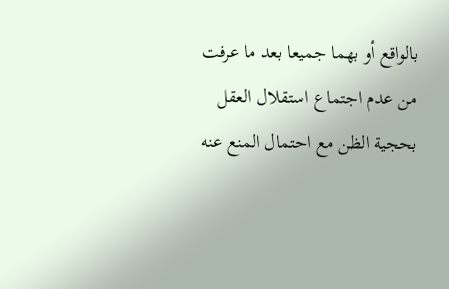بالواقع أو بهما جميعا بعد ما عرفت من عدم اجتماع استقلال العقل بحجية الظن مع احتمال المنع عنه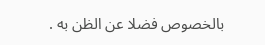بالخصوص فضلا عن الظن به .